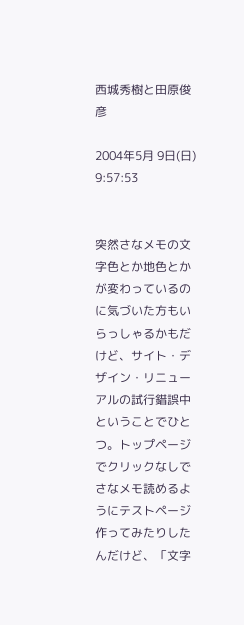西城秀樹と田原俊彦

2004年5月 9日(日) 9:57:53


突然さなメモの文字色とか地色とかが変わっているのに気づいた方もいらっしゃるかもだけど、サイト・デザイン・リニューアルの試行錯誤中ということでひとつ。トップページでクリックなしでさなメモ読めるようにテストページ作ってみたりしたんだけど、「文字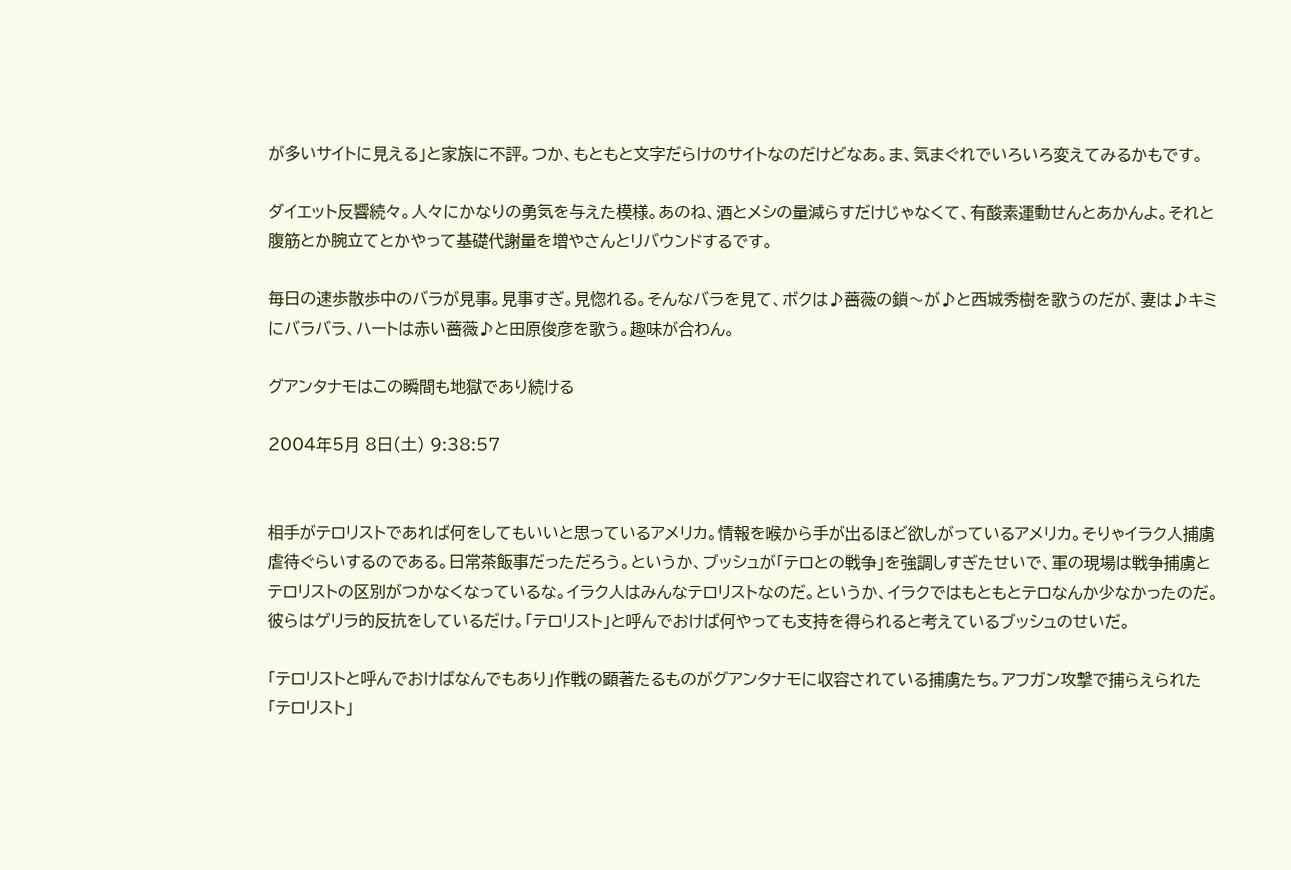が多いサイトに見える」と家族に不評。つか、もともと文字だらけのサイトなのだけどなあ。ま、気まぐれでいろいろ変えてみるかもです。

ダイエット反響続々。人々にかなりの勇気を与えた模様。あのね、酒とメシの量減らすだけじゃなくて、有酸素運動せんとあかんよ。それと腹筋とか腕立てとかやって基礎代謝量を増やさんとリバウンドするです。

毎日の速歩散歩中のバラが見事。見事すぎ。見惚れる。そんなバラを見て、ボクは♪薔薇の鎖〜が♪と西城秀樹を歌うのだが、妻は♪キミにバラバラ、ハートは赤い薔薇♪と田原俊彦を歌う。趣味が合わん。

グアンタナモはこの瞬間も地獄であり続ける

2004年5月 8日(土) 9:38:57


相手がテロリストであれば何をしてもいいと思っているアメリカ。情報を喉から手が出るほど欲しがっているアメリカ。そりゃイラク人捕虜虐待ぐらいするのである。日常茶飯事だっただろう。というか、ブッシュが「テロとの戦争」を強調しすぎたせいで、軍の現場は戦争捕虜とテロリストの区別がつかなくなっているな。イラク人はみんなテロリストなのだ。というか、イラクではもともとテロなんか少なかったのだ。彼らはゲリラ的反抗をしているだけ。「テロリスト」と呼んでおけば何やっても支持を得られると考えているブッシュのせいだ。

「テロリストと呼んでおけばなんでもあり」作戦の顕著たるものがグアンタナモに収容されている捕虜たち。アフガン攻撃で捕らえられた「テロリスト」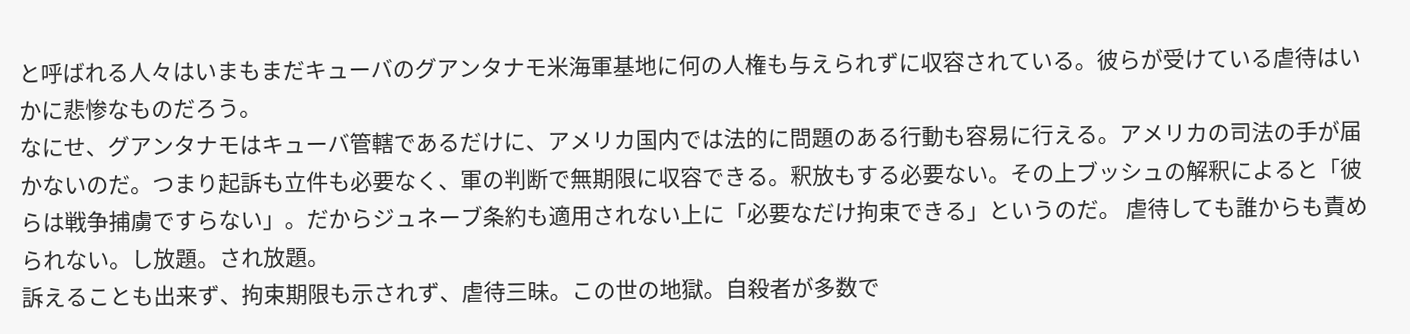と呼ばれる人々はいまもまだキューバのグアンタナモ米海軍基地に何の人権も与えられずに収容されている。彼らが受けている虐待はいかに悲惨なものだろう。
なにせ、グアンタナモはキューバ管轄であるだけに、アメリカ国内では法的に問題のある行動も容易に行える。アメリカの司法の手が届かないのだ。つまり起訴も立件も必要なく、軍の判断で無期限に収容できる。釈放もする必要ない。その上ブッシュの解釈によると「彼らは戦争捕虜ですらない」。だからジュネーブ条約も適用されない上に「必要なだけ拘束できる」というのだ。 虐待しても誰からも責められない。し放題。され放題。
訴えることも出来ず、拘束期限も示されず、虐待三昧。この世の地獄。自殺者が多数で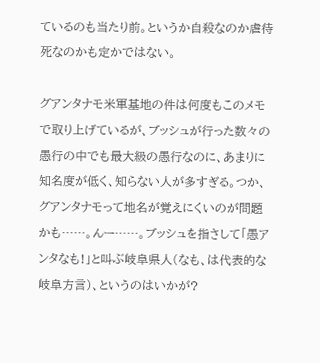ているのも当たり前。というか自殺なのか虐待死なのかも定かではない。

グアンタナモ米軍基地の件は何度もこのメモで取り上げているが、ブッシュが行った数々の愚行の中でも最大級の愚行なのに、あまりに知名度が低く、知らない人が多すぎる。つか、グアンタナモって地名が覚えにくいのが問題かも……。んー……。ブッシュを指さして「愚アンタなも!」と叫ぶ岐阜県人(なも、は代表的な岐阜方言)、というのはいかが?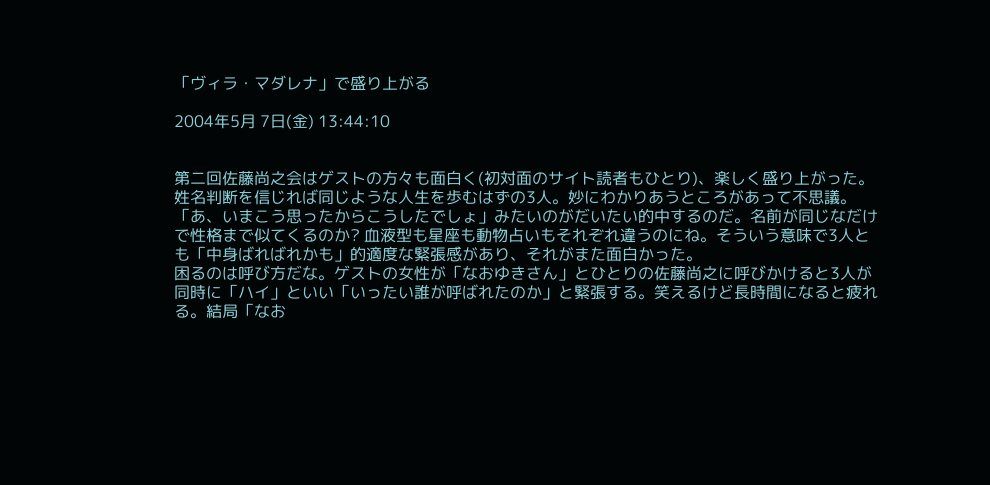「ヴィラ・マダレナ」で盛り上がる

2004年5月 7日(金) 13:44:10


第二回佐藤尚之会はゲストの方々も面白く(初対面のサイト読者もひとり)、楽しく盛り上がった。姓名判断を信じれば同じような人生を歩むはずの3人。妙にわかりあうところがあって不思議。「あ、いまこう思ったからこうしたでしょ」みたいのがだいたい的中するのだ。名前が同じなだけで性格まで似てくるのか? 血液型も星座も動物占いもそれぞれ違うのにね。そういう意味で3人とも「中身ばればれかも」的適度な緊張感があり、それがまた面白かった。
困るのは呼び方だな。ゲストの女性が「なおゆきさん」とひとりの佐藤尚之に呼びかけると3人が同時に「ハイ」といい「いったい誰が呼ばれたのか」と緊張する。笑えるけど長時間になると疲れる。結局「なお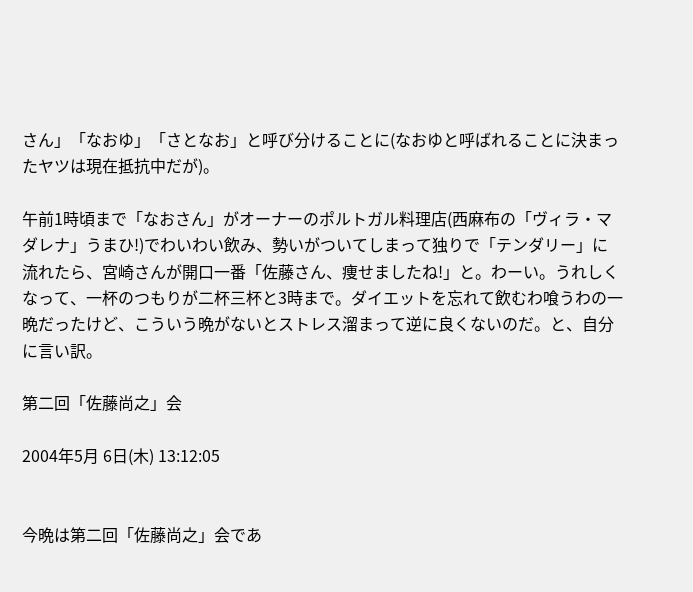さん」「なおゆ」「さとなお」と呼び分けることに(なおゆと呼ばれることに決まったヤツは現在抵抗中だが)。

午前1時頃まで「なおさん」がオーナーのポルトガル料理店(西麻布の「ヴィラ・マダレナ」うまひ!)でわいわい飲み、勢いがついてしまって独りで「テンダリー」に流れたら、宮崎さんが開口一番「佐藤さん、痩せましたね!」と。わーい。うれしくなって、一杯のつもりが二杯三杯と3時まで。ダイエットを忘れて飲むわ喰うわの一晩だったけど、こういう晩がないとストレス溜まって逆に良くないのだ。と、自分に言い訳。

第二回「佐藤尚之」会

2004年5月 6日(木) 13:12:05


今晩は第二回「佐藤尚之」会であ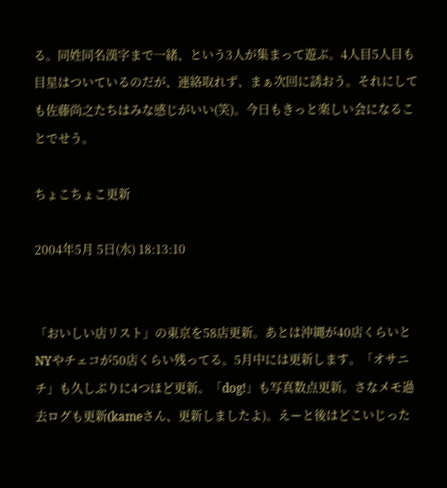る。同姓同名漢字まで一緒、という3人が集まって遊ぶ。4人目5人目も目星はついているのだが、連絡取れず、まぁ次回に誘おう。それにしても佐藤尚之たちはみな感じがいい(笑)。今日もきっと楽しい会になることでせう。

ちょこちょこ更新

2004年5月 5日(水) 18:13:10


「おいしい店リスト」の東京を58店更新。あとは沖縄が40店くらいとNYやチェコが50店くらい残ってる。5月中には更新します。「オサニチ」も久しぶりに4つほど更新。「dog!」も写真数点更新。さなメモ過去ログも更新(kameさん、更新しましたよ)。えーと後はどこいじった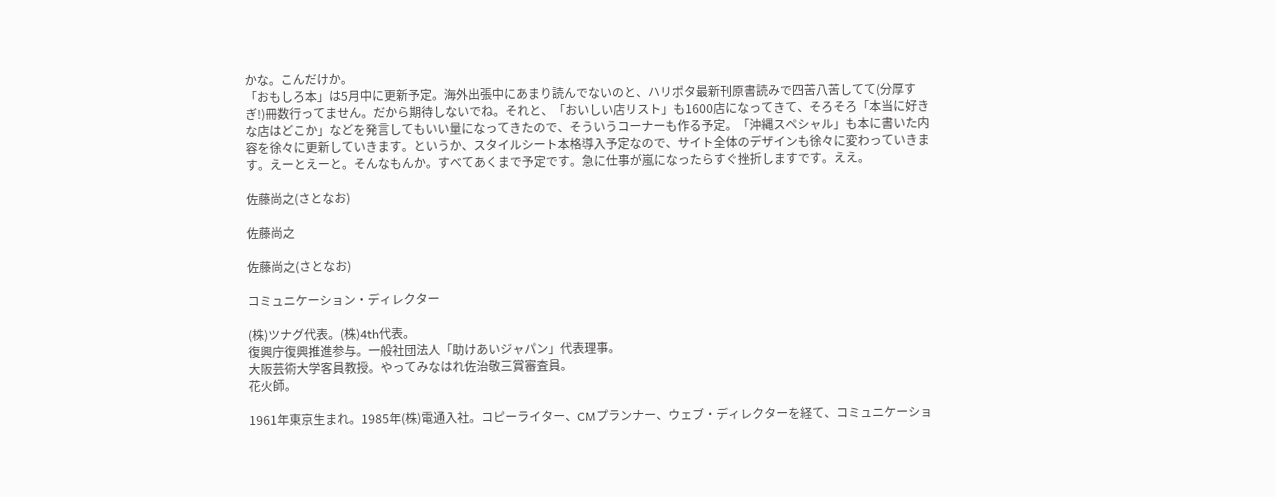かな。こんだけか。
「おもしろ本」は5月中に更新予定。海外出張中にあまり読んでないのと、ハリポタ最新刊原書読みで四苦八苦してて(分厚すぎ!)冊数行ってません。だから期待しないでね。それと、「おいしい店リスト」も1600店になってきて、そろそろ「本当に好きな店はどこか」などを発言してもいい量になってきたので、そういうコーナーも作る予定。「沖縄スペシャル」も本に書いた内容を徐々に更新していきます。というか、スタイルシート本格導入予定なので、サイト全体のデザインも徐々に変わっていきます。えーとえーと。そんなもんか。すべてあくまで予定です。急に仕事が嵐になったらすぐ挫折しますです。ええ。

佐藤尚之(さとなお)

佐藤尚之

佐藤尚之(さとなお)

コミュニケーション・ディレクター

(株)ツナグ代表。(株)4th代表。
復興庁復興推進参与。一般社団法人「助けあいジャパン」代表理事。
大阪芸術大学客員教授。やってみなはれ佐治敬三賞審査員。
花火師。

1961年東京生まれ。1985年(株)電通入社。コピーライター、CMプランナー、ウェブ・ディレクターを経て、コミュニケーショ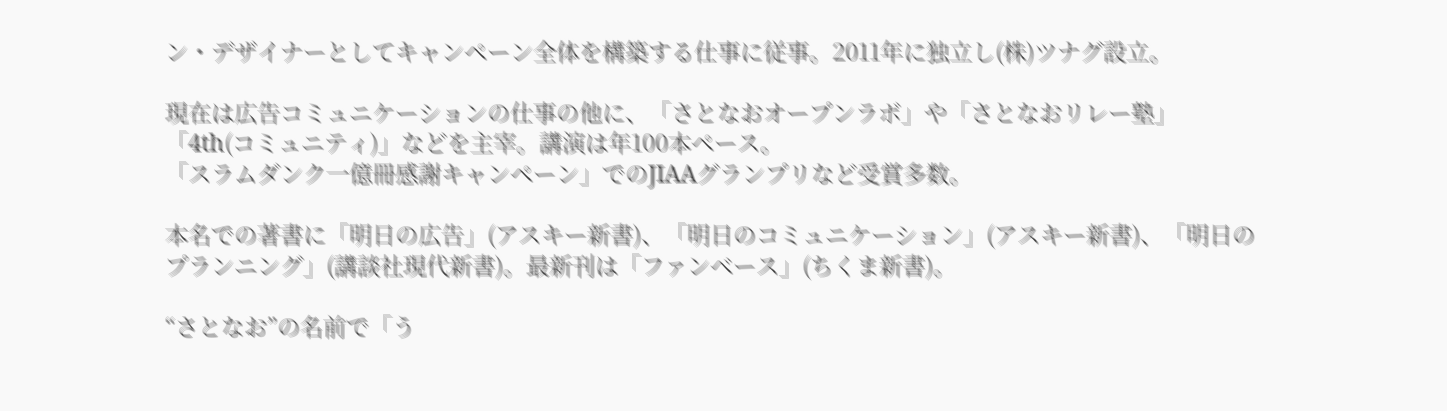ン・デザイナーとしてキャンペーン全体を構築する仕事に従事。2011年に独立し(株)ツナグ設立。

現在は広告コミュニケーションの仕事の他に、「さとなおオープンラボ」や「さとなおリレー塾」「4th(コミュニティ)」などを主宰。講演は年100本ペース。
「スラムダンク一億冊感謝キャンペーン」でのJIAAグランプリなど受賞多数。

本名での著書に「明日の広告」(アスキー新書)、「明日のコミュニケーション」(アスキー新書)、「明日のプランニング」(講談社現代新書)。最新刊は「ファンベース」(ちくま新書)。

“さとなお”の名前で「う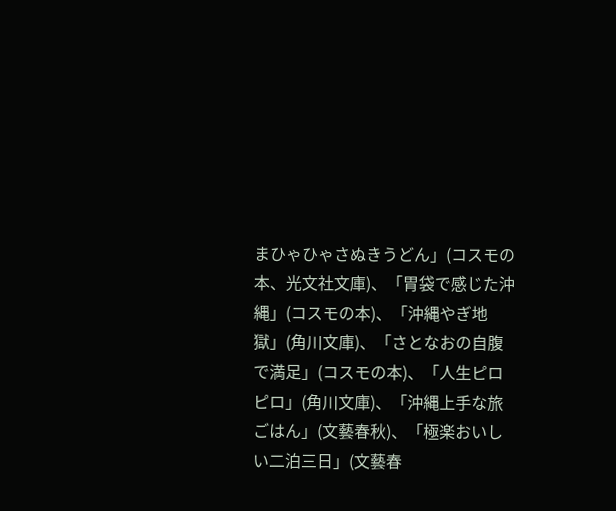まひゃひゃさぬきうどん」(コスモの本、光文社文庫)、「胃袋で感じた沖縄」(コスモの本)、「沖縄やぎ地獄」(角川文庫)、「さとなおの自腹で満足」(コスモの本)、「人生ピロピロ」(角川文庫)、「沖縄上手な旅ごはん」(文藝春秋)、「極楽おいしい二泊三日」(文藝春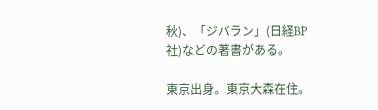秋)、「ジバラン」(日経BP社)などの著書がある。

東京出身。東京大森在住。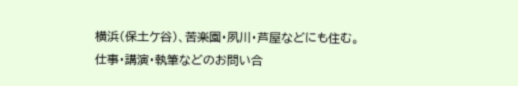横浜(保土ケ谷)、苦楽園・夙川・芦屋などにも住む。
仕事・講演・執筆などのお問い合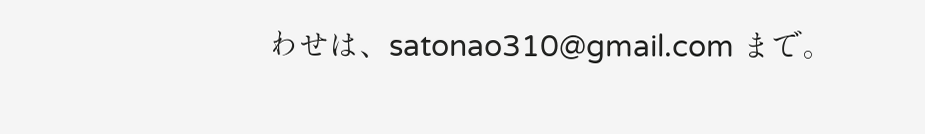わせは、satonao310@gmail.com まで。